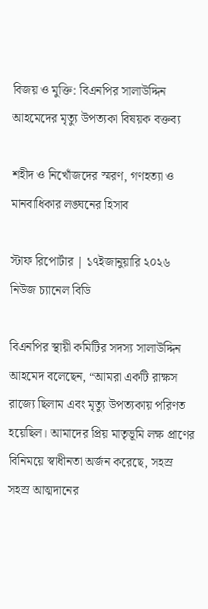বিজয় ও মুক্তি: বিএনপির সালাউদ্দিন আহমেদের মৃত্যু উপত্যকা বিষয়ক বক্তব্য

শহীদ ও নিখোঁজদের স্মরণ, গণহত্যা ও মানবাধিকার লঙ্ঘনের হিসাব

স্টাফ রিপোর্টার | ১৭ইজানুয়ারি ২০২৬
নিউজ চ্যানেল বিডি

বিএনপির স্থায়ী কমিটির সদস্য সালাউদ্দিন আহমেদ বলেছেন, “আমরা একটি রাক্ষস রাজ্যে ছিলাম এবং মৃত্যু উপত্যকায় পরিণত হয়েছিল। আমাদের প্রিয় মাতৃভূমি লক্ষ প্রাণের বিনিময়ে স্বাধীনতা অর্জন করেছে, সহস্র সহস্র আত্মদানের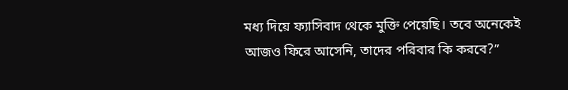মধ্য দিয়ে ফ্যাসিবাদ থেকে মুক্তি পেয়েছি। তবে অনেকেই আজও ফিরে আসেনি, তাদের পরিবার কি করবে?”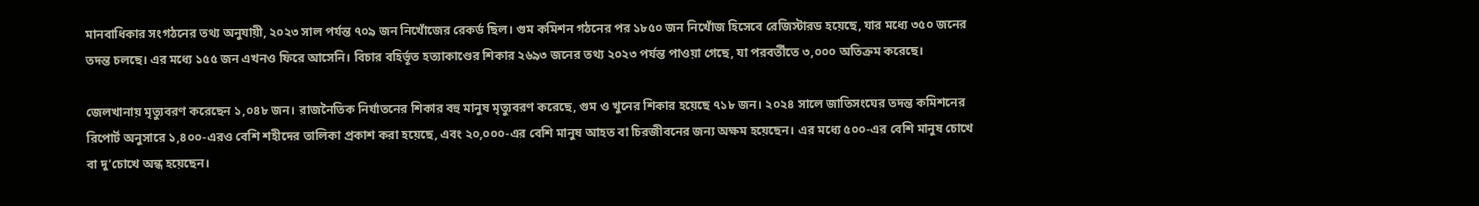মানবাধিকার সংগঠনের তথ্য অনুযায়ী, ২০২৩ সাল পর্যন্ত ৭০৯ জন নিখোঁজের রেকর্ড ছিল। গুম কমিশন গঠনের পর ১৮৫০ জন নিখোঁজ হিসেবে রেজিস্টারড হয়েছে, যার মধ্যে ৩৫০ জনের তদন্ত চলছে। এর মধ্যে ১৫৫ জন এখনও ফিরে আসেনি। বিচার বহির্ভূত হত্যাকাণ্ডের শিকার ২৬৯৩ জনের তথ্য ২০২৩ পর্যন্ত পাওয়া গেছে, যা পরবর্তীতে ৩,০০০ অতিক্রম করেছে।

জেলখানায় মৃত্যুবরণ করেছেন ১,০৪৮ জন। রাজনৈতিক নির্যাতনের শিকার বহু মানুষ মৃত্যুবরণ করেছে, গুম ও খুনের শিকার হয়েছে ৭১৮ জন। ২০২৪ সালে জাতিসংঘের তদন্ত কমিশনের রিপোর্ট অনুসারে ১,৪০০-এরও বেশি শহীদের তালিকা প্রকাশ করা হয়েছে, এবং ২০,০০০-এর বেশি মানুষ আহত বা চিরজীবনের জন্য অক্ষম হয়েছেন। এর মধ্যে ৫০০-এর বেশি মানুষ চোখে বা দু’চোখে অন্ধ হয়েছেন।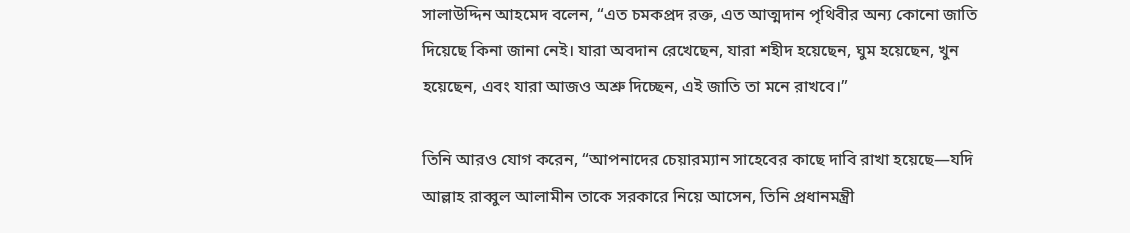সালাউদ্দিন আহমেদ বলেন, “এত চমকপ্রদ রক্ত, এত আত্মদান পৃথিবীর অন্য কোনো জাতি দিয়েছে কিনা জানা নেই। যারা অবদান রেখেছেন, যারা শহীদ হয়েছেন, ঘুম হয়েছেন, খুন হয়েছেন, এবং যারা আজও অশ্রু দিচ্ছেন, এই জাতি তা মনে রাখবে।”

তিনি আরও যোগ করেন, “আপনাদের চেয়ারম্যান সাহেবের কাছে দাবি রাখা হয়েছে—যদি আল্লাহ রাব্বুল আলামীন তাকে সরকারে নিয়ে আসেন, তিনি প্রধানমন্ত্রী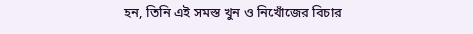হন, তিনি এই সমস্ত খুন ও নিখোঁজের বিচার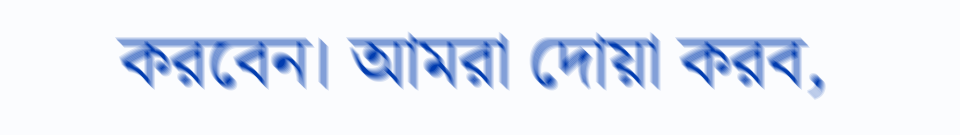করবেন। আমরা দোয়া করব,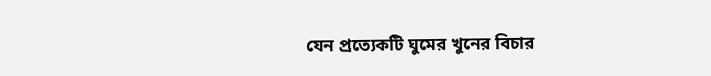যেন প্রত্যেকটি ঘুমের খুনের বিচার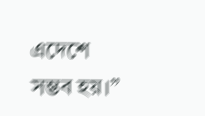এদেশে সম্ভব হয়।”